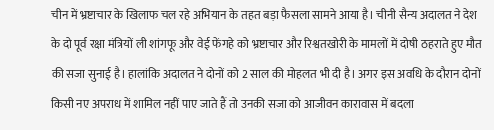चीन में भ्रष्टाचार के खिलाफ चल रहे अभियान के तहत बड़ा फैसला सामने आया है। चीनी सैन्य अदालत ने देश के दो पूर्व रक्षा मंत्रियों ली शांगफू और वेई फेंगहे को भ्रष्टाचार और रिश्वतखोरी के मामलों में दोषी ठहराते हुए मौत की सजा सुनाई है। हालांकि अदालत ने दोनों को 2 साल की मोहलत भी दी है। अगर इस अवधि के दौरान दोनों किसी नए अपराध में शामिल नहीं पाए जाते हैं तो उनकी सजा को आजीवन कारावास में बदला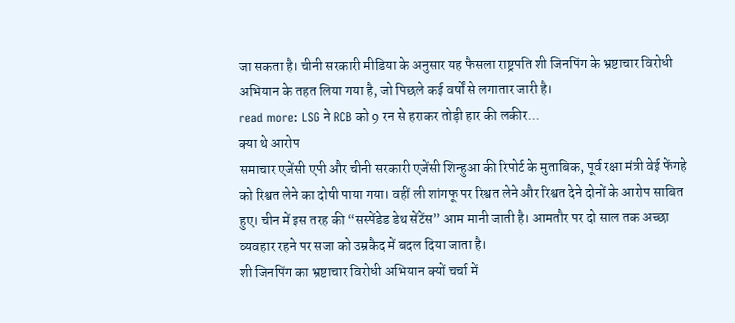जा सकता है। चीनी सरकारी मीडिया के अनुसार यह फैसला राष्ट्रपति शी जिनपिंग के भ्रष्टाचार विरोधी अभियान के तहत लिया गया है, जो पिछले कई वर्षों से लगातार जारी है।
read more: LSG ने RCB को 9 रन से हराकर तोड़ी हार की लकीर...
क्या थे आरोप
समाचार एजेंसी एपी और चीनी सरकारी एजेंसी शिन्हुआ की रिपोर्ट के मुताबिक, पूर्व रक्षा मंत्री वेई फेंगहे को रिश्वत लेने का दोषी पाया गया। वहीं ली शांगफू पर रिश्वत लेने और रिश्वत देने दोनों के आरोप साबित हुए। चीन में इस तरह की “सस्पेंडेड डेथ सेंटेंस” आम मानी जाती है। आमतौर पर दो साल तक अच्छा व्यवहार रहने पर सजा को उम्रकैद में बदल दिया जाता है।
शी जिनपिंग का भ्रष्टाचार विरोधी अभियान क्यों चर्चा में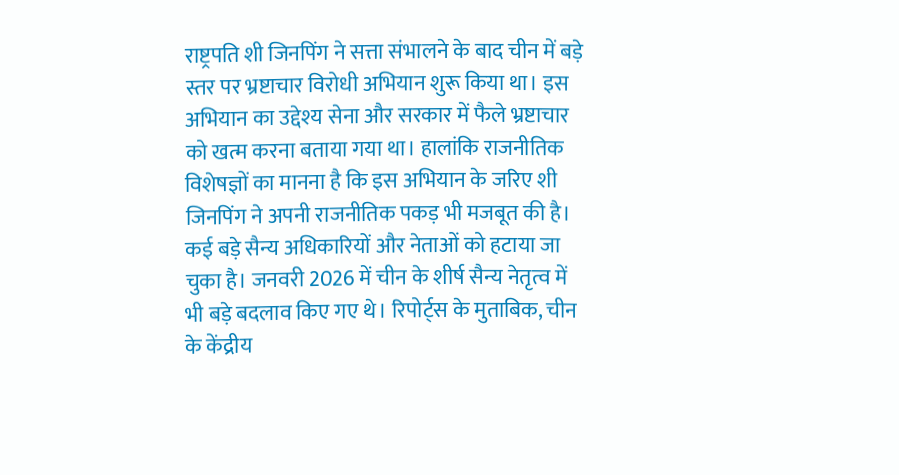राष्ट्रपति शी जिनपिंग ने सत्ता संभालने के बाद चीन में बड़े स्तर पर भ्रष्टाचार विरोधी अभियान शुरू किया था। इस अभियान का उद्देश्य सेना और सरकार में फैले भ्रष्टाचार को खत्म करना बताया गया था। हालांकि राजनीतिक विशेषज्ञों का मानना है कि इस अभियान के जरिए शी जिनपिंग ने अपनी राजनीतिक पकड़ भी मजबूत की है। कई बड़े सैन्य अधिकारियों और नेताओं को हटाया जा चुका है। जनवरी 2026 में चीन के शीर्ष सैन्य नेतृत्व में भी बड़े बदलाव किए गए थे। रिपोर्ट्स के मुताबिक, चीन के केंद्रीय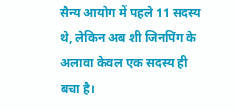सैन्य आयोग में पहले 11 सदस्य थे, लेकिन अब शी जिनपिंग के अलावा केवल एक सदस्य ही बचा है।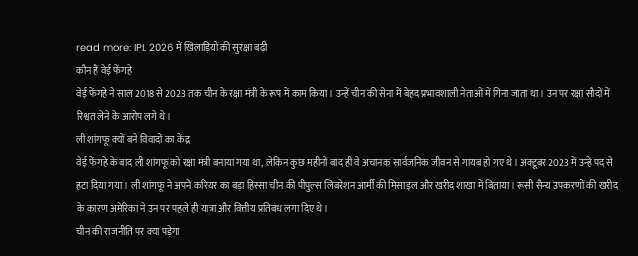read more: IPL 2026 में खिलाड़ियों की सुरक्षा बढ़ी
कौन हैं वेई फेंगहे
वेई फेंगहे ने साल 2018 से 2023 तक चीन के रक्षा मंत्री के रूप में काम किया। उन्हें चीन की सेना में बेहद प्रभावशाली नेताओं में गिना जाता था। उन पर रक्षा सौदों में रिश्वत लेने के आरोप लगे थे।
ली शांगफू क्यों बने विवादों का केंद्र
वेई फेंगहे के बाद ली शांगफू को रक्षा मंत्री बनाया गया था, लेकिन कुछ महीनों बाद ही वे अचानक सार्वजनिक जीवन से गायब हो गए थे। अक्टूबर 2023 में उन्हें पद से हटा दिया गया। ली शांगफू ने अपने करियर का बड़ा हिस्सा चीन की पीपुल्स लिबरेशन आर्मी की मिसाइल और खरीद शाखा में बिताया। रूसी सैन्य उपकरणों की खरीद के कारण अमेरिका ने उन पर पहले ही यात्रा और वित्तीय प्रतिबंध लगा दिए थे।
चीन की राजनीति पर क्या पड़ेगा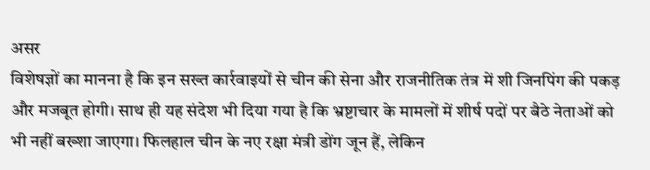असर
विशेषज्ञों का मानना है कि इन सख्त कार्रवाइयों से चीन की सेना और राजनीतिक तंत्र में शी जिनपिंग की पकड़ और मजबूत होगी। साथ ही यह संदेश भी दिया गया है कि भ्रष्टाचार के मामलों में शीर्ष पदों पर बैठे नेताओं को भी नहीं बख्शा जाएगा। फिलहाल चीन के नए रक्षा मंत्री डोंग जून हैं, लेकिन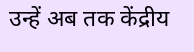उन्हें अब तक केंद्रीय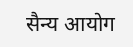सैन्य आयोग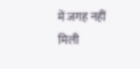में जगह नहीं मिली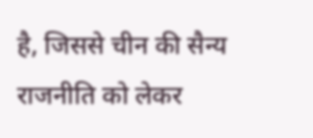है, जिससे चीन की सैन्य राजनीति को लेकर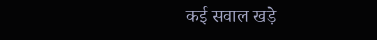कई सवाल खड़े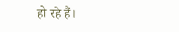हो रहे हैं।